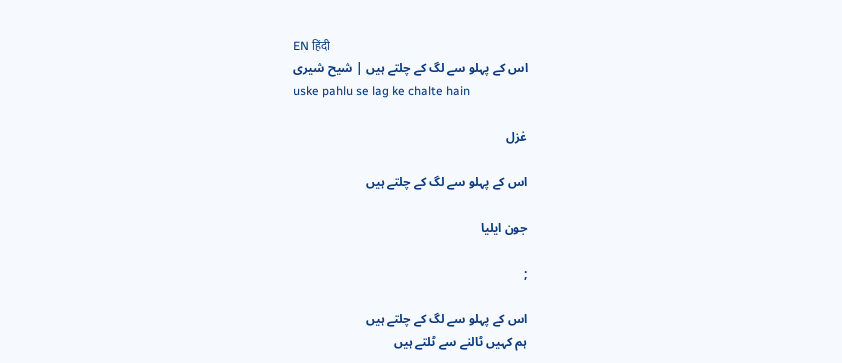EN हिंदी
اس کے پہلو سے لگ کے چلتے ہیں | شیح شیری
uske pahlu se lag ke chalte hain

غزل

اس کے پہلو سے لگ کے چلتے ہیں

جون ایلیا

;

اس کے پہلو سے لگ کے چلتے ہیں
ہم کہیں ٹالنے سے ٹلتے ہیں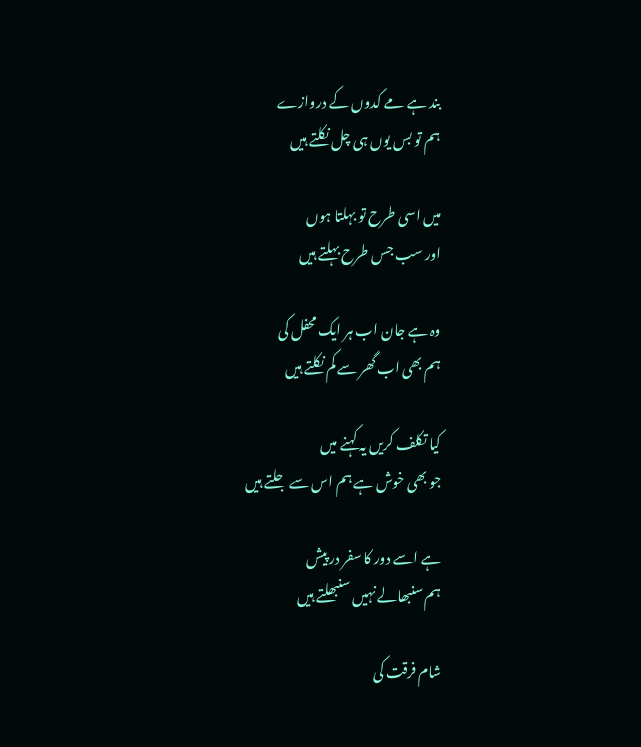بند ہے مے کدوں کے دروازے
ہم تو بس یوں ہی چل نکلتے ہیں

میں اسی طرح تو بہلتا ہوں
اور سب جس طرح بہلتے ہیں

وہ ہے جان اب ہر ایک محفل کی
ہم بھی اب گھر سے کم نکلتے ہیں

کیا تکلف کریں یہ کہنے میں
جو بھی خوش ہے ہم اس سے جلتے ہیں

ہے اسے دور کا سفر در پیش
ہم سنبھالے نہیں سنبھلتے ہیں

شام فرقت کی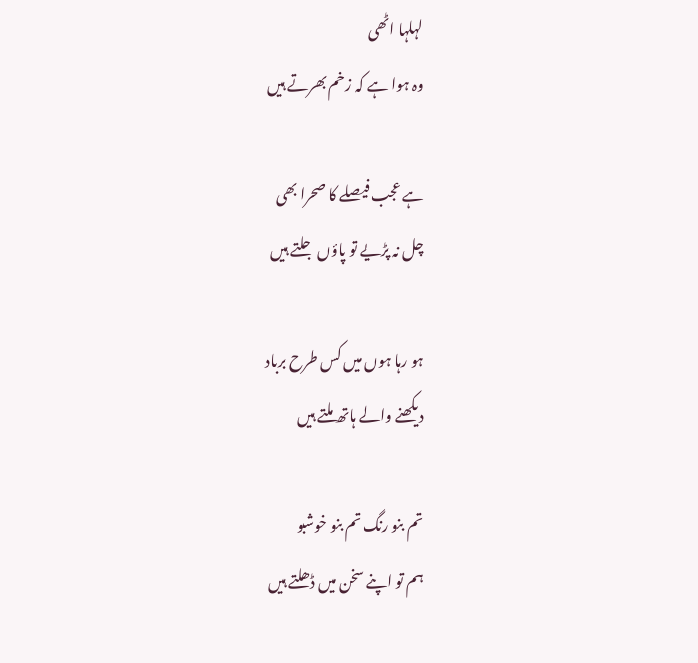لہلہا اٹھی
وہ ہوا ہے کہ زخم بھرتے ہیں

ہے عجب فیصلے کا صحرا بھی
چل نہ پڑیے تو پاؤں جلتے ہیں

ہو رہا ہوں میں کس طرح برباد
دیکھنے والے ہاتھ ملتے ہیں

تم بنو رنگ تم بنو خوشبو
ہم تو اپنے سخن میں ڈھلتے ہیں